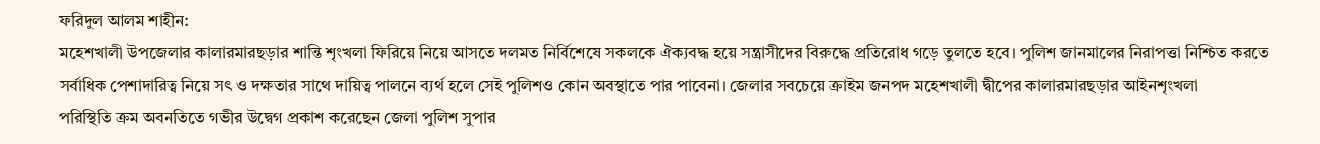ফরিদুল আলম শাহীন:
মহেশখালী উপজেলার কালারমারছড়ার শান্তি শৃংখলা ফিরিয়ে নিয়ে আসতে দলমত নির্বিশেষে সকলকে ঐক্যবদ্ধ হয়ে সন্ত্রাসীদের বিরুদ্ধে প্রতিরোধ গড়ে তুলতে হবে। পুলিশ জানমালের নিরাপত্তা নিশ্চিত করতে সর্বাধিক পেশাদারিত্ব নিয়ে সৎ ও দক্ষতার সাথে দায়িত্ব পালনে ব্যর্থ হলে সেই পুলিশও কোন অবস্থাতে পার পাবেনা। জেলার সবচেয়ে ক্রাইম জনপদ মহেশখালী দ্বীপের কালারমারছড়ার আইনশৃংখলা
পরিস্থিতি ক্রম অবনতিতে গভীর উদ্বেগ প্রকাশ করেছেন জেলা পুলিশ সুপার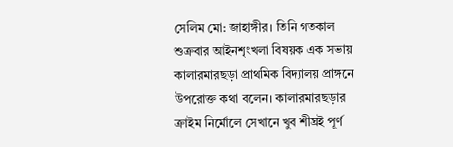সেলিম মো: জাহাঙ্গীর। তিনি গতকাল শুক্রবার আইনশৃংখলা বিষয়ক এক সভায় কালারমারছড়া প্রাথমিক বিদ্যালয় প্রাঙ্গনে উপরোক্ত কথা বলেন। কালারমারছড়ার ক্রাইম নির্মোলে সেখানে খুব শীঘ্রই পূর্ণ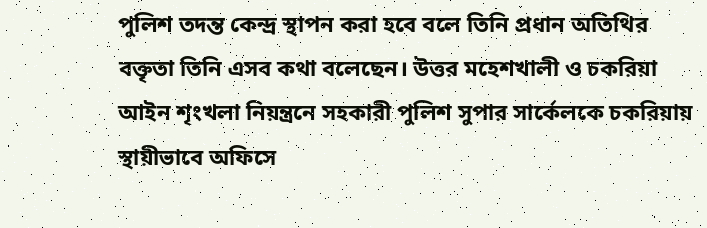পুলিশ তদন্ত কেন্দ্র স্থাপন করা হবে বলে তিনি প্রধান অতিথির বক্তৃতা তিনি এসব কথা বলেছেন। উত্তর মহেশখালী ও চকরিয়া আইন শৃংখলা নিয়ন্ত্রনে সহকারী পুলিশ সুপার সার্কেলকে চকরিয়ায় স্থায়ীভাবে অফিসে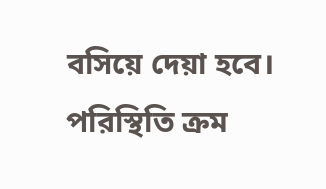বসিয়ে দেয়া হবে।
পরিস্থিতি ক্রম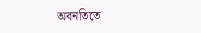অবনতিতে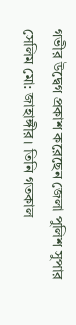গভীর উদ্বেগ প্রকাশ করেছেন জেলা পুলিশ সুপার সেলিম মো: জাহাঙ্গীর। তিনি গতকাল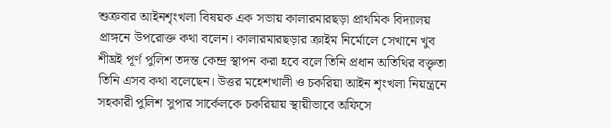শুক্রবার আইনশৃংখলা বিষয়ক এক সভায় কালারমারছড়া প্রাথমিক বিদ্যালয় প্রাঙ্গনে উপরোক্ত কথা বলেন। কালারমারছড়ার ক্রাইম নির্মোলে সেখানে খুব শীঘ্রই পূর্ণ পুলিশ তদন্ত কেন্দ্র স্থাপন করা হবে বলে তিনি প্রধান অতিথির বক্তৃতা তিনি এসব কথা বলেছেন। উত্তর মহেশখালী ও চকরিয়া আইন শৃংখলা নিয়ন্ত্রনে সহকারী পুলিশ সুপার সার্কেলকে চকরিয়ায় স্থায়ীভাবে অফিসে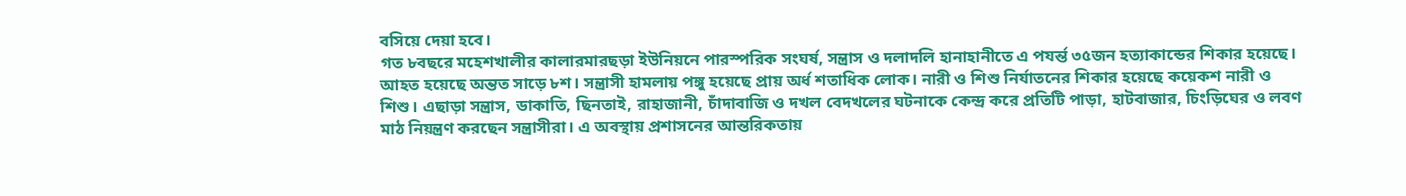বসিয়ে দেয়া হবে।
গত ৮বছরে মহেশখালীর কালারমারছড়া ইউনিয়নে পারস্পরিক সংঘর্ষ, সন্ত্রাস ও দলাদলি হানাহানীতে এ পযর্ন্ত ৩৫জন হত্যাকান্ডের শিকার হয়েছে। আহত হয়েছে অন্তত সাড়ে ৮শ। সন্ত্রাসী হামলায় পঙ্গু হয়েছে প্রায় অর্ধ শতাধিক লোক। নারী ও শিশু নির্যাতনের শিকার হয়েছে কয়েকশ নারী ও শিশু। এছাড়া সন্ত্রাস, ডাকাতি, ছিনতাই, রাহাজানী, চাঁদাবাজি ও দখল বেদখলের ঘটনাকে কেন্দ্র করে প্রতিটি পাড়া, হাটবাজার, চিংড়িঘের ও লবণ মাঠ নিয়ন্ত্রণ করছেন সন্ত্রাসীরা। এ অবস্থায় প্রশাসনের আন্তরিকতায়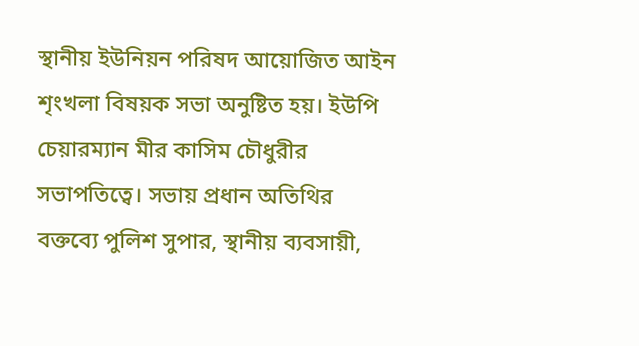স্থানীয় ইউনিয়ন পরিষদ আয়োজিত আইন শৃংখলা বিষয়ক সভা অনুষ্টিত হয়। ইউপি চেয়ারম্যান মীর কাসিম চৌধুরীর সভাপতিত্বে। সভায় প্রধান অতিথির বক্তব্যে পুলিশ সুপার, স্থানীয় ব্যবসায়ী,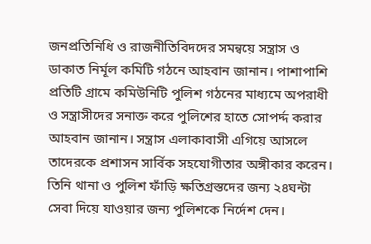জনপ্রতিনিধি ও রাজনীতিবিদদের সমন্বয়ে সন্ত্রাস ও ডাকাত নির্মূল কমিটি গঠনে আহবান জানান। পাশাপাশি প্রতিটি গ্রামে কমিউনিটি পুলিশ গঠনের মাধ্যমে অপরাধী ও সন্ত্রাসীদের সনাক্ত করে পুলিশের হাতে সোপর্দ্দ করার আহবান জানান। সন্ত্রাস এলাকাবাসী এগিয়ে আসলে তাদেরকে প্রশাসন সার্বিক সহযোগীতার অঙ্গীকার করেন। তিনি থানা ও পুলিশ ফাঁড়ি ক্ষতিগ্রস্তদের জন্য ২৪ঘন্টা সেবা দিয়ে যাওয়ার জন্য পুলিশকে নির্দেশ দেন।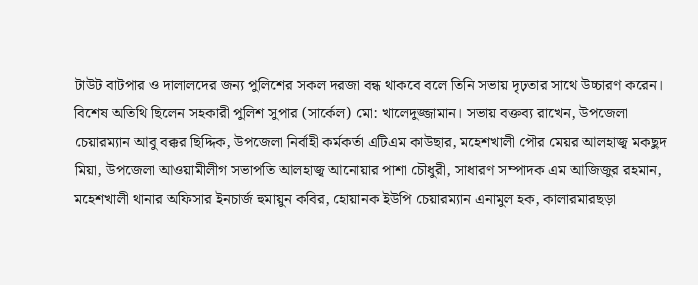টাউট বাটপার ও দালালদের জন্য পুলিশের সকল দরজা বন্ধ থাকবে বলে তিনি সভায় দৃঢ়তার সাথে উচ্চারণ করেন। বিশেষ অতিথি ছিলেন সহকারী পুলিশ সুপার (সার্কেল) মো: খালেদুজ্জামান। সভায় বক্তব্য রাখেন, উপজেলা চেয়ারম্যান আবু বক্কর ছিদ্দিক, উপজেলা নির্বাহী কর্মকর্তা এটিএম কাউছার, মহেশখালী পৌর মেয়র আলহাজ্ব মকছুদ মিয়া, উপজেলা আওয়ামীলীগ সভাপতি আলহাজ্ব আনোয়ার পাশা চৌধুরী, সাধারণ সম্পাদক এম আজিজুর রহমান, মহেশখালী থানার অফিসার ইনচার্জ হুমায়ুন কবির, হোয়ানক ইউপি চেয়ারম্যান এনামুল হক, কালারমারছড়া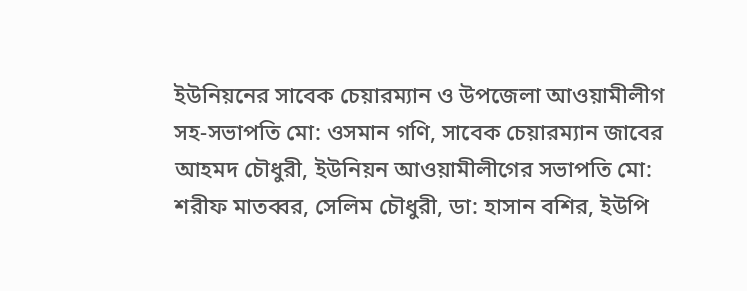ইউনিয়নের সাবেক চেয়ারম্যান ও উপজেলা আওয়ামীলীগ সহ-সভাপতি মো: ওসমান গণি, সাবেক চেয়ারম্যান জাবের আহমদ চৌধুরী, ইউনিয়ন আওয়ামীলীগের সভাপতি মো: শরীফ মাতব্বর, সেলিম চৌধুরী, ডা: হাসান বশির, ইউপি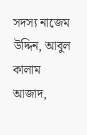সদস্য নাজেম উদ্দিন, আবুল কালাম আজাদ,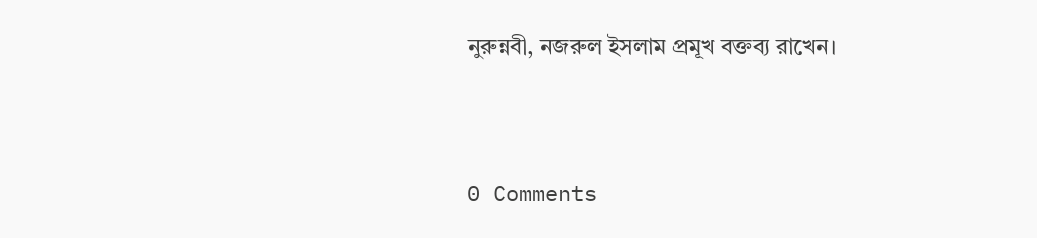নুরুন্নবী, নজরুল ইসলাম প্রমূখ বক্তব্য রাখেন।


0 Comments